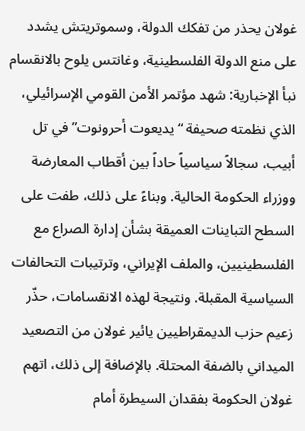غولان يحذر من تفكك الدولة، وسموتريتش يشدد على منع الدولة الفلسطينية، وغانتس يلوح بالانقسام
نبأ الإخبارية: شهد مؤتمر الأمن القومي الإسرائيلي، الذي نظمته صحيفة “يديعوت أحرونوت” في تل أبيب، سجالاً سياسياً حاداً بين أقطاب المعارضة ووزراء الحكومة الحالية. وبناءً على ذلك، طفت على السطح التباينات العميقة بشأن إدارة الصراع مع الفلسطينيين، والملف الإيراني، وترتيبات التحالفات السياسية المقبلة. ونتيجة لهذه الانقسامات، حذّر زعيم حزب الديمقراطيين يائير غولان من التصعيد الميداني بالضفة المحتلة. بالإضافة إلى ذلك، اتهم غولان الحكومة بفقدان السيطرة أمام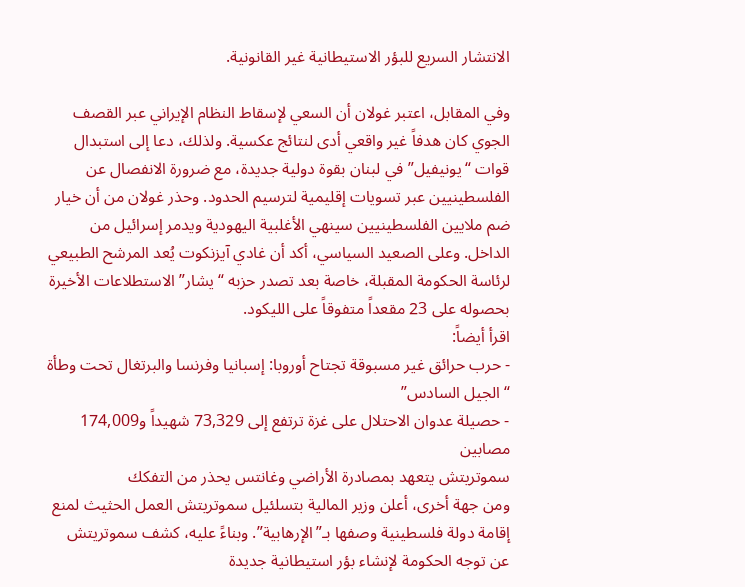الانتشار السريع للبؤر الاستيطانية غير القانونية.

وفي المقابل، اعتبر غولان أن السعي لإسقاط النظام الإيراني عبر القصف الجوي كان هدفاً غير واقعي أدى لنتائج عكسية. ولذلك، دعا إلى استبدال قوات “يونيفيل” في لبنان بقوة دولية جديدة، مع ضرورة الانفصال عن الفلسطينيين عبر تسويات إقليمية لترسيم الحدود. وحذر غولان من أن خيار ضم ملايين الفلسطينيين سينهي الأغلبية اليهودية ويدمر إسرائيل من الداخل. وعلى الصعيد السياسي، أكد أن غادي آيزنكوت يُعد المرشح الطبيعي لرئاسة الحكومة المقبلة، خاصة بعد تصدر حزبه “يشار” الاستطلاعات الأخيرة بحصوله على 23 مقعداً متفوقاً على الليكود.
اقرأ أيضاً:
- حرب حرائق غير مسبوقة تجتاح أوروبا: إسبانيا وفرنسا والبرتغال تحت وطأة “الجيل السادس”
- حصيلة عدوان الاحتلال على غزة ترتفع إلى 73,329 شهيداً و174,009 مصابين
سموتريتش يتعهد بمصادرة الأراضي وغانتس يحذر من التفكك
ومن جهة أخرى، أعلن وزير المالية بتسلئيل سموتريتش العمل الحثيث لمنع إقامة دولة فلسطينية وصفها بـ”الإرهابية”. وبناءً عليه، كشف سموتريتش عن توجه الحكومة لإنشاء بؤر استيطانية جديدة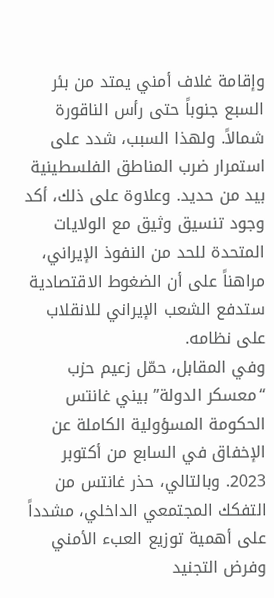وإقامة غلاف أمني يمتد من بئر السبع جنوباً حتى رأس الناقورة شمالاً. ولهذا السبب، شدد على استمرار ضرب المناطق الفلسطينية بيد من حديد. وعلاوة على ذلك، أكد وجود تنسيق وثيق مع الولايات المتحدة للحد من النفوذ الإيراني، مراهناً على أن الضغوط الاقتصادية ستدفع الشعب الإيراني للانقلاب على نظامه.
وفي المقابل، حمّل زعيم حزب “معسكر الدولة” بيني غانتس الحكومة المسؤولية الكاملة عن الإخفاق في السابع من أكتوبر 2023. وبالتالي، حذر غانتس من التفكك المجتمعي الداخلي، مشدداً على أهمية توزيع العبء الأمني وفرض التجنيد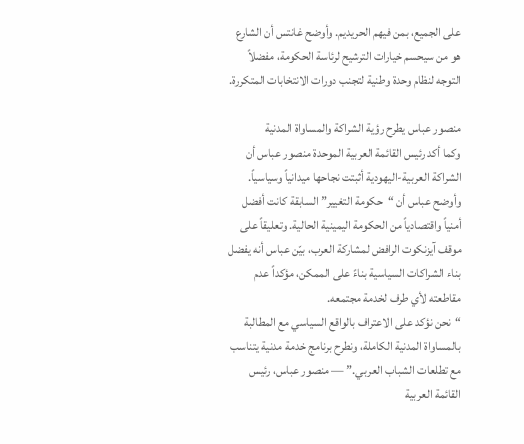على الجميع، بمن فيهم الحريديم. وأوضح غانتس أن الشارع هو من سيحسم خيارات الترشيح لرئاسة الحكومة، مفضلاً التوجه لنظام وحدة وطنية لتجنب دورات الانتخابات المتكررة.

منصور عباس يطرح رؤية الشراكة والمساواة المدنية
وكما أكد رئيس القائمة العربية الموحدة منصور عباس أن الشراكة العربية-اليهودية أثبتت نجاحها ميدانياً وسياسياً. وأوضح عباس أن “حكومة التغيير” السابقة كانت أفضل أمنياً واقتصادياً من الحكومة اليمينية الحالية. وتعليقاً على موقف آيزنكوت الرافض لمشاركة العرب، بيّن عباس أنه يفضل بناء الشراكات السياسية بناءً على الممكن، مؤكداً عدم مقاطعته لأي طرف لخدمة مجتمعه.
“نحن نؤكد على الاعتراف بالواقع السياسي مع المطالبة بالمساواة المدنية الكاملة، ونطرح برنامج خدمة مدنية يتناسب مع تطلعات الشباب العربي.” — منصور عباس، رئيس القائمة العربية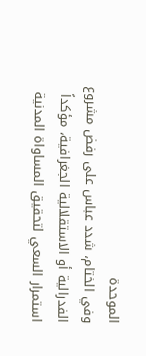الموحدة
وفي الختام، شدد عباس على رفض مشروع الفدرالية أو الاستقلالية الجغرافية، مؤكداً استمرار السعي لتحقيق المساواة المدنية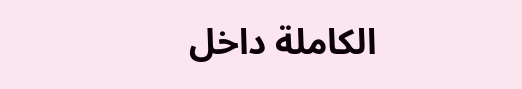الكاملة داخل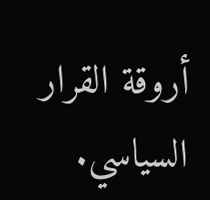أروقة القرار السياسي.